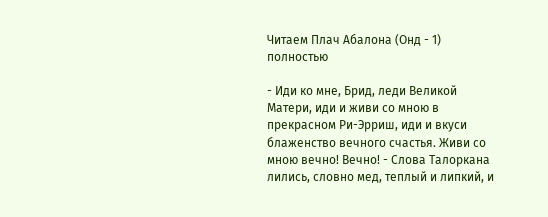Читаем Плач Абалона (Онд - 1) полностью

- Иди ко мне, Брид, леди Великой Матери, иди и живи со мною в прекрасном Ри-Эрриш, иди и вкуси блаженство вечного счастья. Живи со мною вечно! Вечно! - Слова Талоркана лились, словно мед, теплый и липкий, и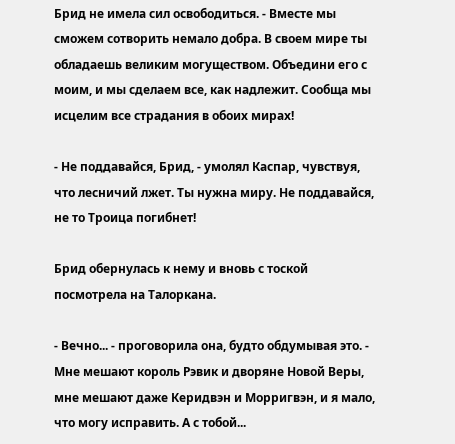Брид не имела сил освободиться. - Вместе мы сможем сотворить немало добра. В своем мире ты обладаешь великим могуществом. Объедини его с моим, и мы сделаем все, как надлежит. Сообща мы исцелим все страдания в обоих мирах!

- Не поддавайся, Брид, - умолял Каспар, чувствуя, что лесничий лжет. Ты нужна миру. Не поддавайся, не то Троица погибнет!

Брид обернулась к нему и вновь с тоской посмотрела на Талоркана.

- Вечно... - проговорила она, будто обдумывая это. - Мне мешают король Рэвик и дворяне Новой Веры, мне мешают даже Керидвэн и Морригвэн, и я мало, что могу исправить. А с тобой...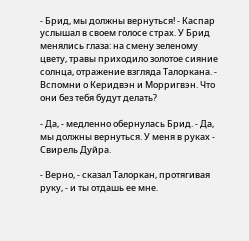- Брид, мы должны вернуться! - Каспар услышал в своем голосе страх. У Брид менялись глаза: на смену зеленому цвету, травы приходило золотое сияние солнца, отражение взгляда Талоркана. - Вспомни о Керидвэн и Морригвэн. Что они без тебя будут делать?

- Да, - медленно обернулась Брид. - Да, мы должны вернуться. У меня в руках - Свирель Дуйра.

- Верно, - сказал Талоркан, протягивая руку, - и ты отдашь ее мне.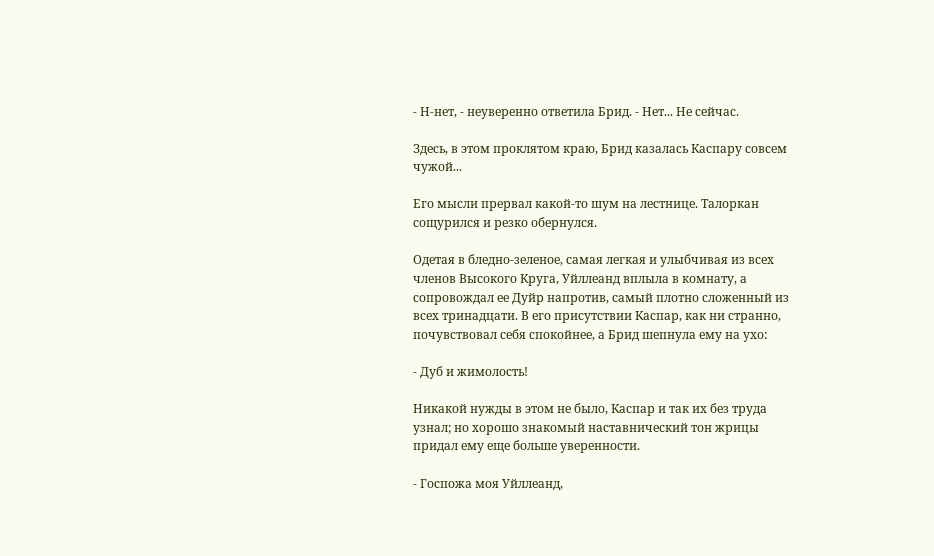- Н-нет, - неуверенно ответила Брид. - Нет... Не сейчас.

Здесь, в этом проклятом краю, Брид казалась Каспару совсем чужой...

Его мысли прервал какой-то шум на лестнице. Талоркан сощурился и резко обернулся.

Одетая в бледно-зеленое, самая легкая и улыбчивая из всех членов Высокого Круга, Уйллеанд вплыла в комнату, а сопровождал ее Дуйр напротив, самый плотно сложенный из всех тринадцати. В его присутствии Каспар, как ни странно, почувствовал себя спокойнее, а Брид шепнула ему на ухо:

- Дуб и жимолость!

Никакой нужды в этом не было, Каспар и так их без труда узнал; но хорошо знакомый наставнический тон жрицы придал ему еще больше уверенности.

- Госпожа моя Уйллеанд,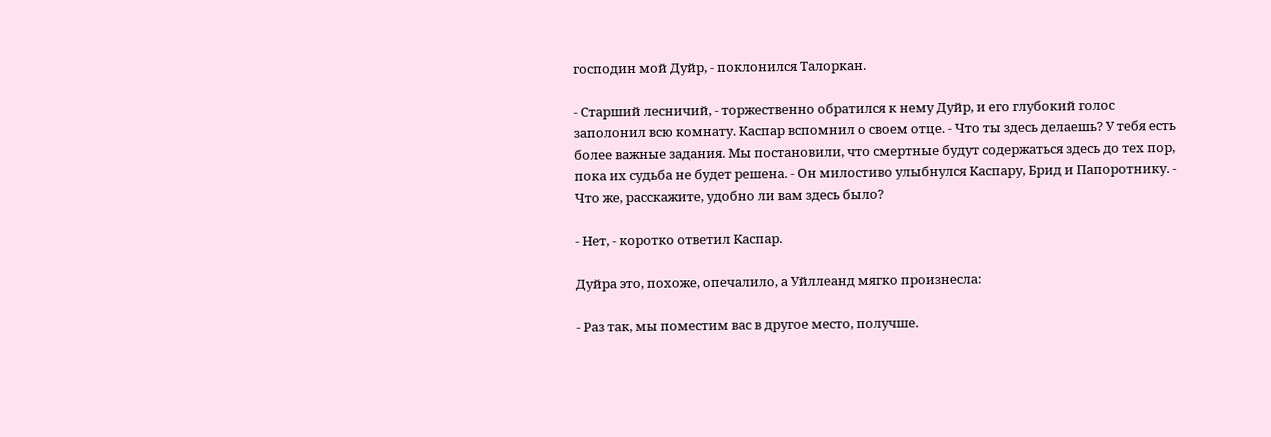господин мой Дуйр, - поклонился Талоркан.

- Старший лесничий, - торжественно обратился к нему Дуйр, и его глубокий голос заполонил всю комнату. Каспар вспомнил о своем отце. - Что ты здесь делаешь? У тебя есть более важные задания. Мы постановили, что смертные будут содержаться здесь до тех пор, пока их судьба не будет решена. - Он милостиво улыбнулся Каспару, Брид и Папоротнику. - Что же, расскажите, удобно ли вам здесь было?

- Нет, - коротко ответил Каспар.

Дуйра это, похоже, опечалило, а Уйллеанд мягко произнесла:

- Раз так, мы поместим вас в другое место, получше.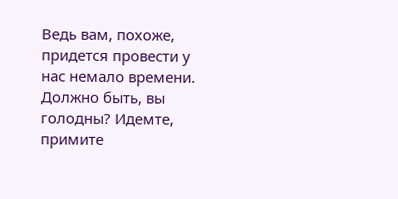Ведь вам, похоже, придется провести у нас немало времени. Должно быть, вы голодны? Идемте, примите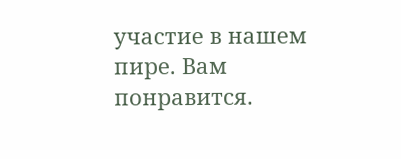участие в нашем пире. Вам понравится.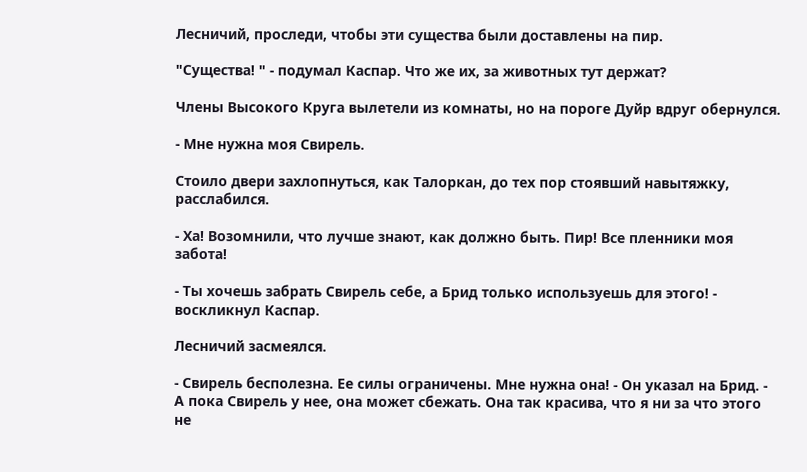Лесничий, проследи, чтобы эти существа были доставлены на пир.

"Существа! " - подумал Каспар. Что же их, за животных тут держат?

Члены Высокого Круга вылетели из комнаты, но на пороге Дуйр вдруг обернулся.

- Мне нужна моя Свирель.

Стоило двери захлопнуться, как Талоркан, до тех пор стоявший навытяжку, расслабился.

- Ха! Возомнили, что лучше знают, как должно быть. Пир! Все пленники моя забота!

- Ты хочешь забрать Свирель себе, а Брид только используешь для этого! - воскликнул Каспар.

Лесничий засмеялся.

- Свирель бесполезна. Ее силы ограничены. Мне нужна она! - Он указал на Брид. - А пока Свирель у нее, она может сбежать. Она так красива, что я ни за что этого не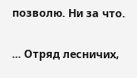позволю. Ни за что.

... Отряд лесничих,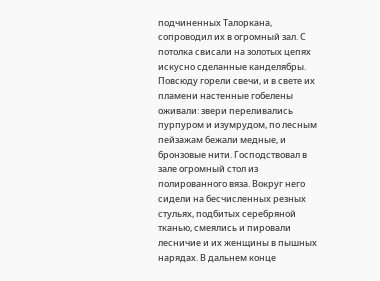подчиненных Талоркана, сопроводил их в огромный зал. С потолка свисали на золотых цепях искусно сделанные канделябры. Повсюду горели свечи, и в свете их пламени настенные гобелены оживали: звери переливались пурпуром и изумрудом, по лесным пейзажам бежали медные, и бронзовые нити. Господствовал в зале огромный стол из полированного вяза. Вокруг него сидели на бесчисленных резных стульях, подбитых серебряной тканью, смеялись и пировали лесничие и их женщины в пышных нарядах. В дальнем конце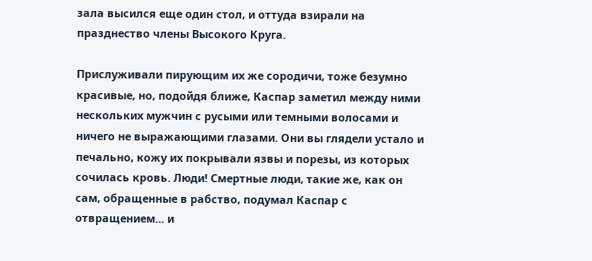зала высился еще один стол, и оттуда взирали на празднество члены Высокого Круга.

Прислуживали пирующим их же сородичи, тоже безумно красивые, но, подойдя ближе, Каспар заметил между ними нескольких мужчин с русыми или темными волосами и ничего не выражающими глазами. Они вы глядели устало и печально, кожу их покрывали язвы и порезы, из которых сочилась кровь. Люди! Смертные люди, такие же, как он сам, обращенные в рабство, подумал Каспар с отвращением... и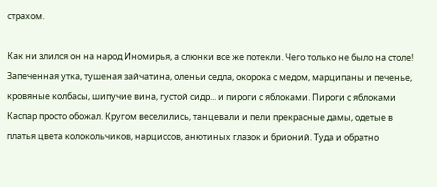страхом.

Как ни злился он на народ Иномирья, а слюнки все же потекли. Чего только не было на столе! Запеченная утка, тушеная зайчатина, оленьи седла, окорока с медом, марципаны и печенье, кровяные колбасы, шипучие вина, густой сидр... и пироги с яблоками. Пироги с яблоками Каспар просто обожал. Кругом веселились, танцевали и пели прекрасные дамы, одетые в платья цвета колокольчиков, нарциссов, анютиных глазок и брионий. Туда и обратно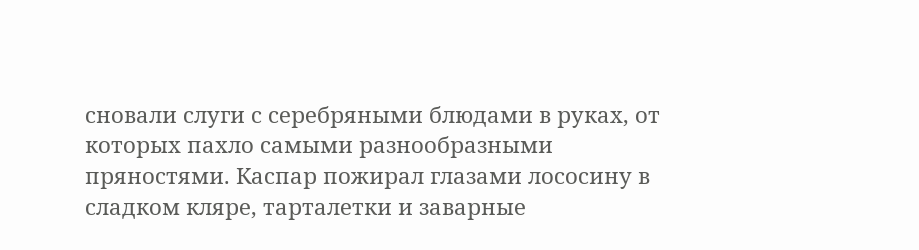сновали слуги с серебряными блюдами в руках, от которых пахло самыми разнообразными пряностями. Каспар пожирал глазами лососину в сладком кляре, тарталетки и заварные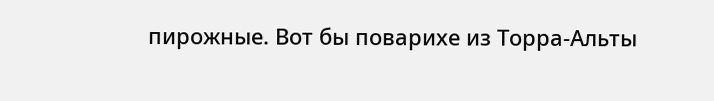пирожные. Вот бы поварихе из Торра-Альты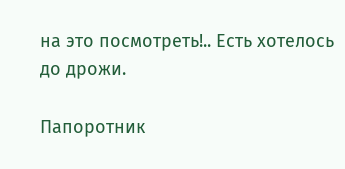на это посмотреть!.. Есть хотелось до дрожи.

Папоротник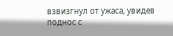взвизгнул от ужаса, увидев поднос с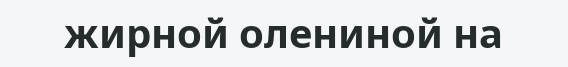жирной олениной на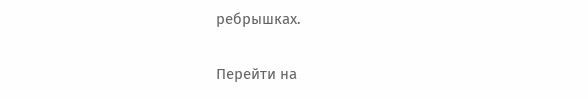ребрышках.

Перейти на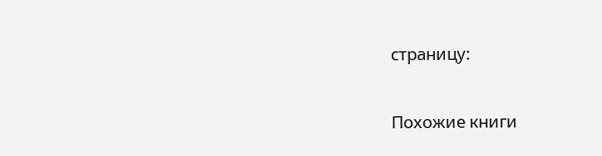страницу:

Похожие книги